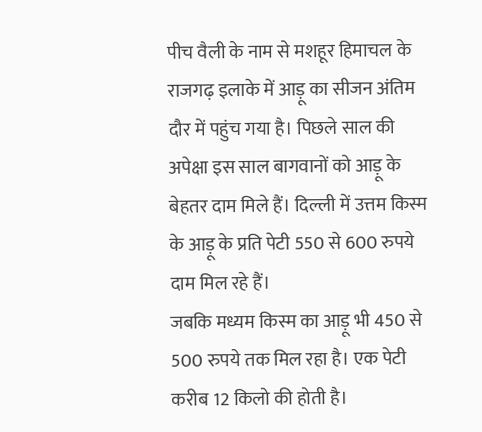पीच वैली के नाम से मशहूर हिमाचल के राजगढ़ इलाके में आड़ू का सीजन अंतिम दौर में पहुंच गया है। पिछले साल की अपेक्षा इस साल बागवानों को आड़ू के बेहतर दाम मिले हैं। दिल्ली में उत्तम किस्म के आड़ू के प्रति पेटी 550 से 600 रुपये दाम मिल रहे हैं।
जबकि मध्यम किस्म का आड़ू भी 450 से 500 रुपये तक मिल रहा है। एक पेटी करीब 12 किलो की होती है।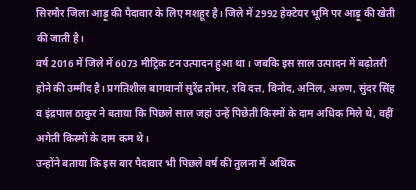सिरमौर जिला आड़ू की पैदावार के लिए मशहूर है। जिले में 2992 हेक्टेयर भूमि पर आड़ू की खेती की जाती है।
वर्ष 2016 में जिले में 6073 मीट्रिक टन उत्पादन हुआ था। जबकि इस साल उत्पादन में बढ़ोतरी होने की उम्मीद है। प्रगतिशील बागवानों सुरेंद्र तोमर, रवि दत्त, विनोद, अनिल, अरुण, सुंदर सिंह व इंद्रपाल ठाकुर ने बताया कि पिछले साल जहां उन्हें पिछेती किस्मों के दाम अधिक मिले थे, वहीं अगेती किस्मों के दाम कम थे।
उन्होंने बताया कि इस बार पैदावार भी पिछले वर्ष की तुलना में अधिक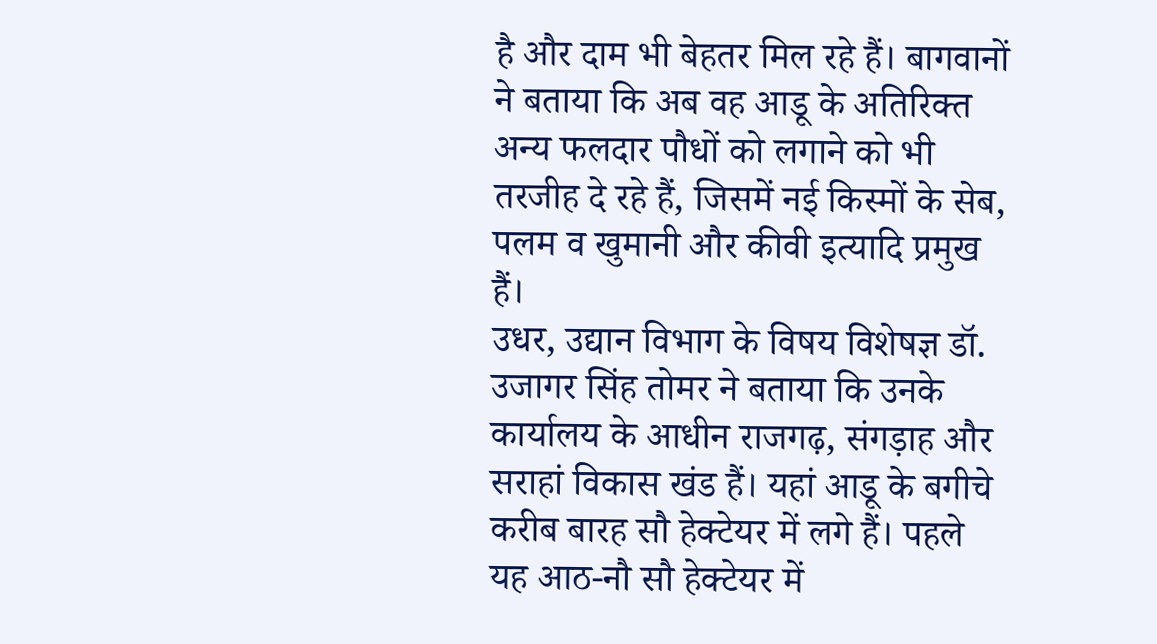है और दाम भी बेहतर मिल रहे हैं। बागवानों ने बताया कि अब वह आडू के अतिरिक्त अन्य फलदार पौधों को लगाने को भी तरजीह दे रहे हैं, जिसमें नई किस्मों के सेब, पलम व खुमानी और कीवी इत्यादि प्रमुख हैं।
उधर, उद्यान विभाग के विषय विशेषज्ञ डॉ. उजागर सिंह तोमर ने बताया कि उनके कार्यालय के आधीन राजगढ़, संगड़ाह और सराहां विकास खंड हैं। यहां आडू के बगीचे करीब बारह सौ हेक्टेयर में लगे हैं। पहले यह आठ-नौ सौ हेक्टेयर में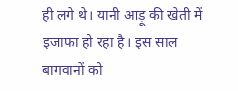ही लगे थे। यानी आड़ू की खेती में इजाफा हो रहा है। इस साल बागवानों को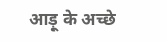आड़ू के अच्छे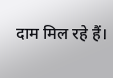दाम मिल रहे हैं।